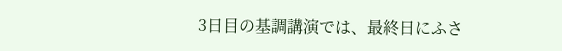3日目の基調講演では、最終日にふさ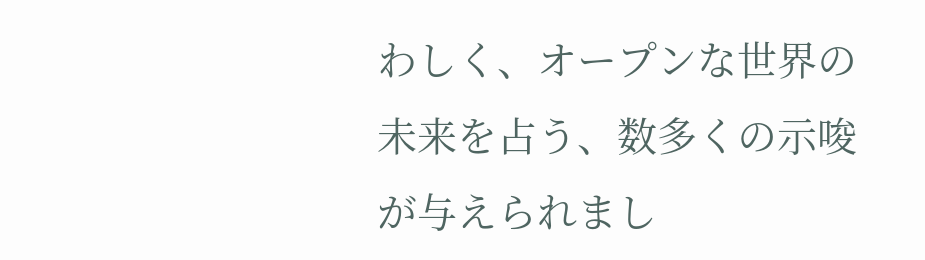わしく、オープンな世界の未来を占う、数多くの示唆が与えられまし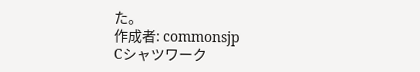た。
作成者: commonsjp
Cシャツワーク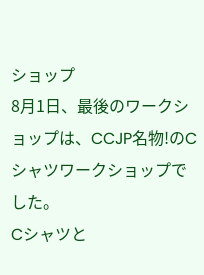ショップ
8月1日、最後のワークショップは、CCJP名物!のCシャツワークショップでした。
Cシャツと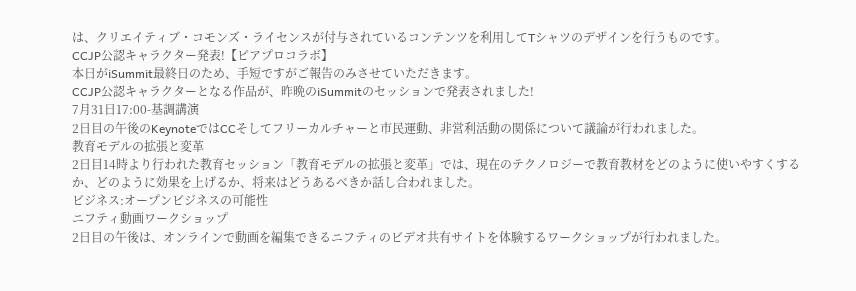は、クリエイティブ・コモンズ・ライセンスが付与されているコンテンツを利用してTシャツのデザインを行うものです。
CCJP公認キャラクター発表!【ピアプロコラボ】
本日がiSummit最終日のため、手短ですがご報告のみさせていただきます。
CCJP公認キャラクターとなる作品が、昨晩のiSummitのセッションで発表されました!
7月31日17:00-基調講演
2日目の午後のKeynoteではCCそしてフリーカルチャーと市民運動、非営利活動の関係について議論が行われました。
教育モデルの拡張と変革
2日目14時より行われた教育セッション「教育モデルの拡張と変革」では、現在のテクノロジーで教育教材をどのように使いやすくするか、どのように効果を上げるか、将来はどうあるべきか話し合われました。
ビジネス:オープンビジネスの可能性
ニフティ動画ワークショップ
2日目の午後は、オンラインで動画を編集できるニフティのビデオ共有サイトを体験するワークショップが行われました。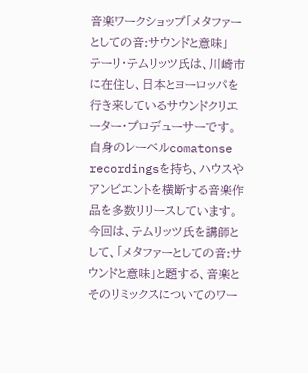音楽ワークショップ「メタファーとしての音:サウンドと意味」
テーリ・テムリッツ氏は、川崎市に在住し、日本とヨーロッパを行き来しているサウンドクリエーター・プロデューサーです。自身のレーベルcomatonse recordingsを持ち、ハウスやアンビエントを横断する音楽作品を多数リリースしています。今回は、テムリッツ氏を講師として、「メタファーとしての音:サウンドと意味」と題する、音楽とそのリミックスについてのワー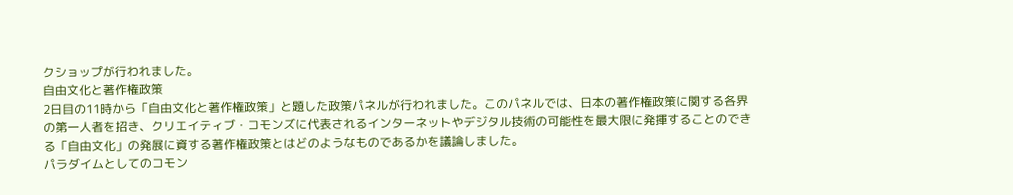クショップが行われました。
自由文化と著作権政策
2日目の11時から「自由文化と著作権政策」と題した政策パネルが行われました。このパネルでは、日本の著作権政策に関する各界の第一人者を招き、クリエイティブ・コモンズに代表されるインターネットやデジタル技術の可能性を最大限に発揮することのできる「自由文化」の発展に資する著作権政策とはどのようなものであるかを議論しました。
パラダイムとしてのコモン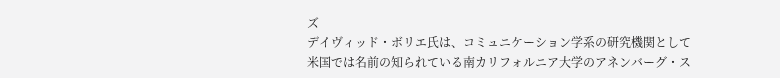ズ
デイヴィッド・ボリエ氏は、コミュニケーション学系の研究機関として米国では名前の知られている南カリフォルニア大学のアネンバーグ・ス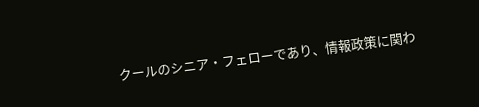クールのシニア・フェローであり、情報政策に関わ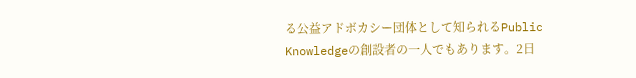る公益アドボカシー団体として知られるPublic Knowledgeの創設者の一人でもあります。2日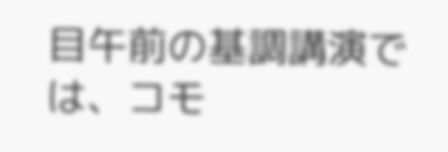目午前の基調講演では、コモ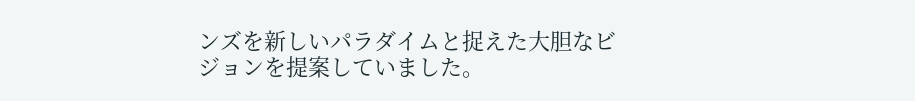ンズを新しいパラダイムと捉えた大胆なビジョンを提案していました。